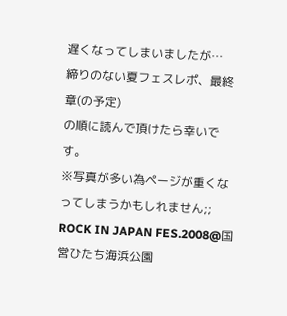遅くなってしまいましたが…
締りのない夏フェスレポ、最終章(の予定)
の順に読んで頂けたら幸いです。
※写真が多い為ページが重くなってしまうかもしれません;;
ROCK IN JAPAN FES.2008@国営ひたち海浜公園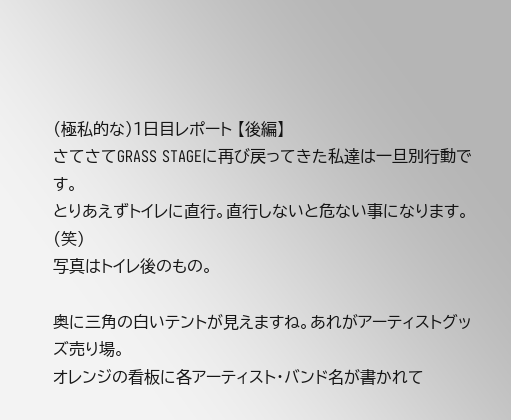(極私的な)1日目レポート 【後編】
さてさてGRASS STAGEに再び戻ってきた私達は一旦別行動です。
とりあえずトイレに直行。直行しないと危ない事になります。(笑)
写真はトイレ後のもの。

奥に三角の白いテントが見えますね。あれがアーティストグッズ売り場。
オレンジの看板に各アーティスト・バンド名が書かれて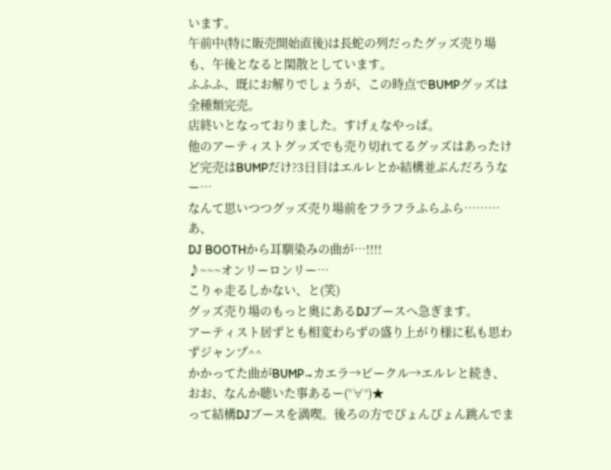います。
午前中(特に販売開始直後)は長蛇の列だったグッズ売り場も、午後となると閑散としています。
ふふふ、既にお解りでしょうが、この時点でBUMPグッズは全種類完売。
店終いとなっておりました。すげぇなやっぱ。
他のアーティストグッズでも売り切れてるグッズはあったけど完売はBUMPだけ?3日目はエルレとか結構並ぶんだろうなー…
なんて思いつつグッズ売り場前をフラフラふらふら………
あ、
DJ BOOTHから耳馴染みの曲が…!!!!
♪~~~オンリーロンリー…
こりゃ走るしかない、と(笑)
グッズ売り場のもっと奥にあるDJブースへ急ぎます。
アーティスト居ずとも相変わらずの盛り上がり様に私も思わずジャンプ^^
かかってた曲がBUMP→カエラ→ビークル→エルレと続き、
おお、なんか聴いた事あるー(°∀°)★
って結構DJブースを満喫。後ろの方でぴょんぴょん跳んでま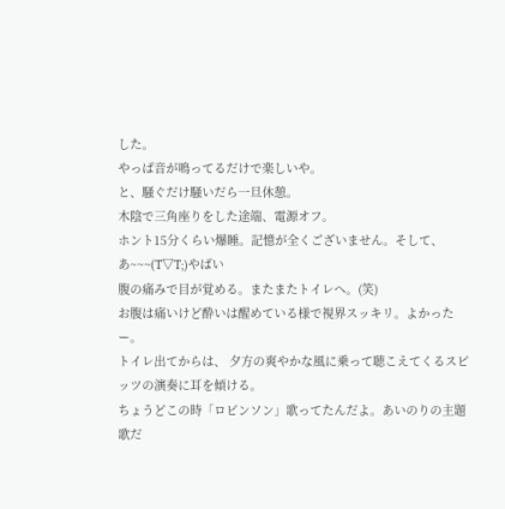した。
やっぱ音が鳴ってるだけで楽しいや。
と、騒ぐだけ騒いだら一旦休憩。
木陰で三角座りをした途端、電源オフ。
ホント15分くらい爆睡。記憶が全くございません。そして、
あ~~~(T▽T;)やばい
腹の痛みで目が覚める。またまたトイレへ。(笑)
お腹は痛いけど酔いは醒めている様で視界スッキリ。よかったー。
トイレ出てからは、 夕方の爽やかな風に乗って聴こえてくるスピッツの演奏に耳を傾ける。
ちょうどこの時「ロビンソン」歌ってたんだよ。あいのりの主題歌だ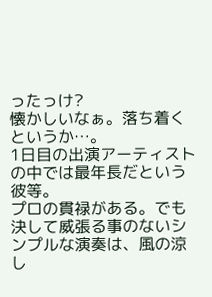ったっけ?
懐かしいなぁ。落ち着くというか…。
1日目の出演アーティストの中では最年長だという彼等。
プロの貫禄がある。でも決して威張る事のないシンプルな演奏は、風の涼し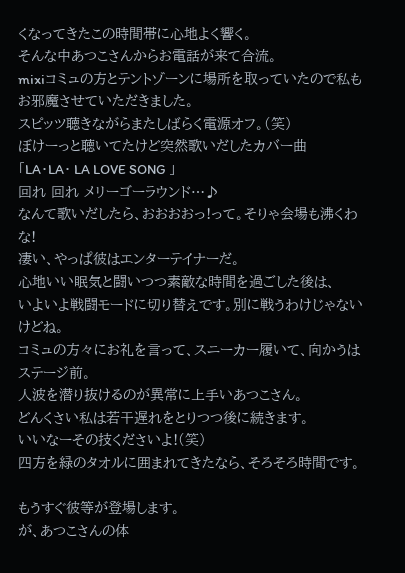くなってきたこの時間帯に心地よく響く。
そんな中あつこさんからお電話が来て合流。
mixiコミュの方とテントゾーンに場所を取っていたので私もお邪魔させていただきました。
スピッツ聴きながらまたしばらく電源オフ。(笑)
ぼけーっと聴いてたけど突然歌いだしたカバー曲
「LA・LA・ LA LOVE SONG 」
回れ 回れ メリーゴーラウンド…♪
なんて歌いだしたら、おおおおっ!って。そりゃ会場も沸くわな!
凄い、やっぱ彼はエンターテイナーだ。
心地いい眠気と闘いつつ素敵な時間を過ごした後は、
いよいよ戦闘モードに切り替えです。別に戦うわけじゃないけどね。
コミュの方々にお礼を言って、スニーカー履いて、向かうはステージ前。
人波を潜り抜けるのが異常に上手いあつこさん。
どんくさい私は若干遅れをとりつつ後に続きます。
いいなーその技くださいよ!(笑)
四方を緑のタオルに囲まれてきたなら、そろそろ時間です。

もうすぐ彼等が登場します。
が、あつこさんの体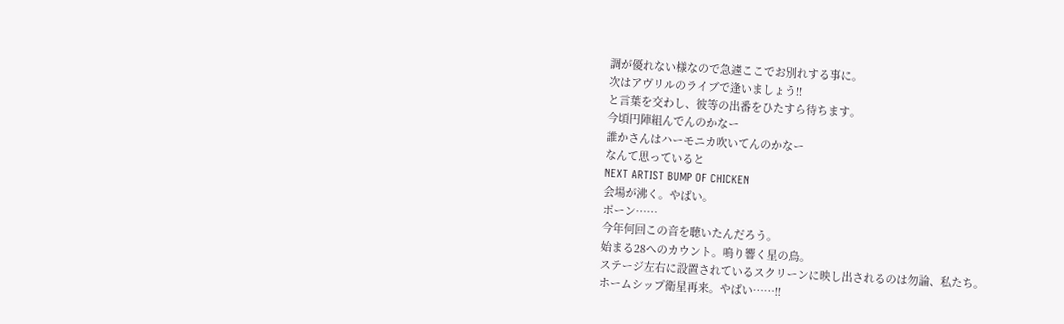調が優れない様なので急遽ここでお別れする事に。
次はアヴリルのライブで逢いましょう!!
と言葉を交わし、彼等の出番をひたすら待ちます。
今頃円陣組んでんのかなー
誰かさんはハーモニカ吹いてんのかなー
なんて思っていると
NEXT ARTIST BUMP OF CHICKEN
会場が沸く。やばい。
ポーン……
今年何回この音を聴いたんだろう。
始まる28へのカウント。鳴り響く星の鳥。
ステージ左右に設置されているスクリーンに映し出されるのは勿論、私たち。
ホームシップ衛星再来。やばい……!!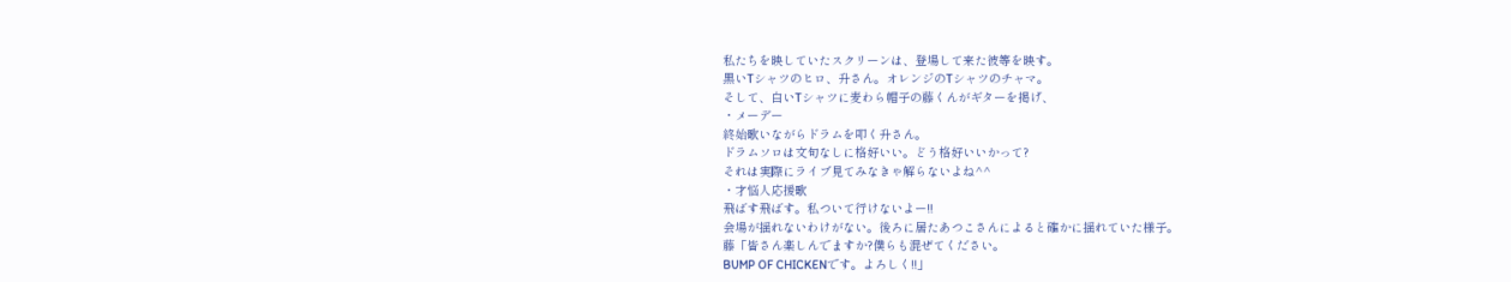私たちを映していたスクリーンは、登場して来た彼等を映す。
黒いTシャツのヒロ、升さん。オレンジのTシャツのチャマ。
そして、白いTシャツに麦わら帽子の藤くんがギターを掲げ、
・メーデー
終始歌いながらドラムを叩く升さん。
ドラムソロは文句なしに格好いい。どう格好いいかって?
それは実際にライブ見てみなきゃ解らないよね^^
・才悩人応援歌
飛ばす飛ばす。私ついて行けないよー!!
会場が揺れないわけがない。後ろに居たあつこさんによると確かに揺れていた様子。
藤「皆さん楽しんでますか?僕らも混ぜてください。
BUMP OF CHICKENです。よろしく!!」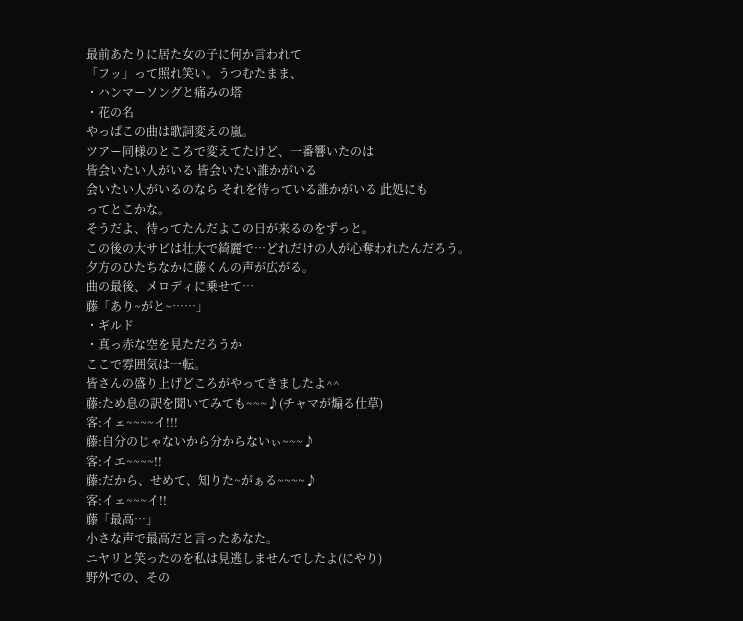最前あたりに居た女の子に何か言われて
「フッ」って照れ笑い。うつむたまま、
・ハンマーソングと痛みの塔
・花の名
やっぱこの曲は歌詞変えの嵐。
ツアー同様のところで変えてたけど、一番響いたのは
皆会いたい人がいる 皆会いたい誰かがいる
会いたい人がいるのなら それを待っている誰かがいる 此処にも
ってとこかな。
そうだよ、待ってたんだよこの日が来るのをずっと。
この後の大サビは壮大で綺麗で…どれだけの人が心奪われたんだろう。
夕方のひたちなかに藤くんの声が広がる。
曲の最後、メロディに乗せて…
藤「あり~がと~……」
・ギルド
・真っ赤な空を見ただろうか
ここで雰囲気は一転。
皆さんの盛り上げどころがやってきましたよ^^
藤:ため息の訳を聞いてみても~~~♪(チャマが煽る仕草)
客:イェ~~~~イ!!!
藤:自分のじゃないから分からないぃ~~~♪
客:イエ~~~~!!
藤:だから、せめて、知りた~がぁる~~~~♪
客:イェ~~~イ!!
藤「最高…」
小さな声で最高だと言ったあなた。
ニヤリと笑ったのを私は見逃しませんでしたよ(にやり)
野外での、その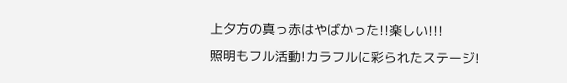上夕方の真っ赤はやばかった!!楽しい!!!
照明もフル活動!カラフルに彩られたステージ!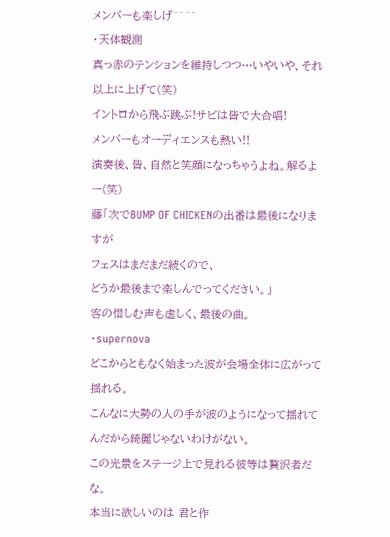メンバーも楽しげ^^^^
・天体観測
真っ赤のテンションを維持しつつ…いやいや、それ以上に上げて(笑)
イントロから飛ぶ跳ぶ!サビは皆で大合唱!
メンバーもオーディエンスも熱い!!
演奏後、皆、自然と笑顔になっちゃうよね。解るよー(笑)
藤「次でBUMP OF CHICKENの出番は最後になりますが
フェスはまだまだ続くので、
どうか最後まで楽しんでってください。」
客の惜しむ声も虚しく、最後の曲。
・supernova
どこからともなく始まった波が会場全体に広がって揺れる。
こんなに大勢の人の手が波のようになって揺れてんだから綺麗じゃないわけがない。
この光景をステージ上で見れる彼等は贅沢者だな。
本当に欲しいのは 君と作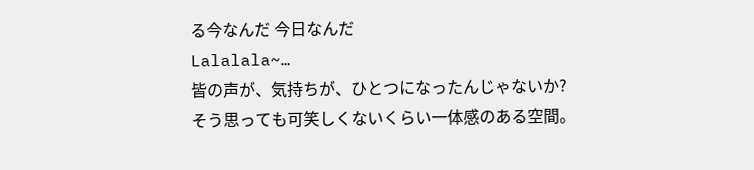る今なんだ 今日なんだ
Lalalala~…
皆の声が、気持ちが、ひとつになったんじゃないか?
そう思っても可笑しくないくらい一体感のある空間。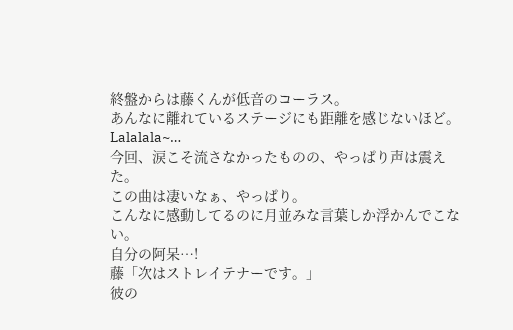終盤からは藤くんが低音のコーラス。
あんなに離れているステージにも距離を感じないほど。
Lalalala~…
今回、涙こそ流さなかったものの、やっぱり声は震えた。
この曲は凄いなぁ、やっぱり。
こんなに感動してるのに月並みな言葉しか浮かんでこない。
自分の阿呆…!
藤「次はストレイテナーです。」
彼の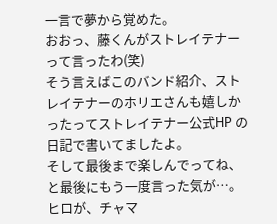一言で夢から覚めた。
おおっ、藤くんがストレイテナーって言ったわ(笑)
そう言えばこのバンド紹介、ストレイテナーのホリエさんも嬉しかったってストレイテナー公式HP の日記で書いてましたよ。
そして最後まで楽しんでってね、と最後にもう一度言った気が…。
ヒロが、チャマ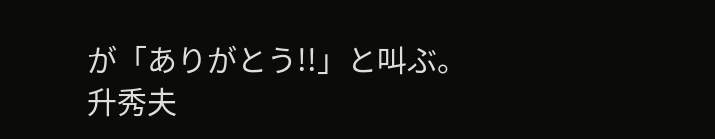が「ありがとう!!」と叫ぶ。
升秀夫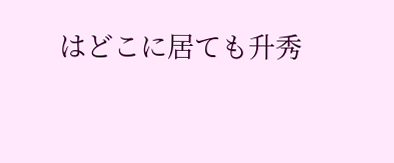はどこに居ても升秀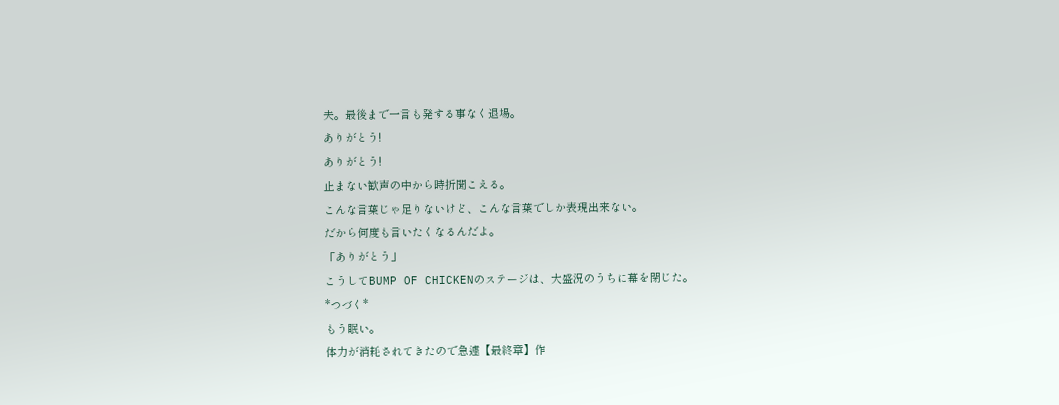夫。最後まで一言も発する事なく退場。
ありがとう!
ありがとう!
止まない歓声の中から時折聞こえる。
こんな言葉じゃ足りないけど、こんな言葉でしか表現出来ない。
だから何度も言いたくなるんだよ。
「ありがとう」
こうしてBUMP OF CHICKENのステージは、大盛況のうちに幕を閉じた。
*つづく*
もう眠い。
体力が消耗されてきたので急遽【最終章】作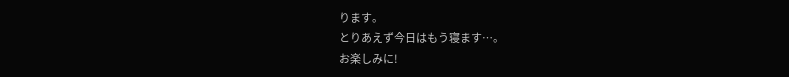ります。
とりあえず今日はもう寝ます…。
お楽しみに!